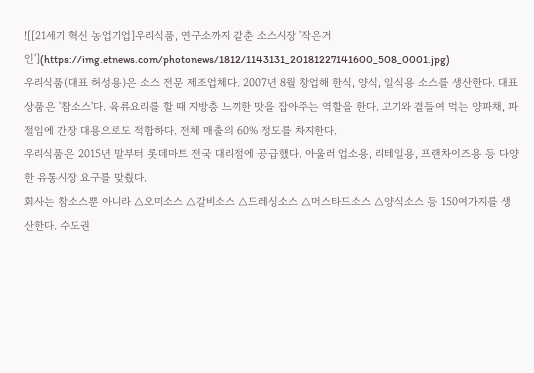![[21세기 혁신 농업기업]우리식품, 연구소까지 같춘 소스시장 '작은거인'](https://img.etnews.com/photonews/1812/1143131_20181227141600_508_0001.jpg)
우리식품(대표 허성용)은 소스 전문 제조업체다. 2007년 8월 창업해 한식, 양식, 일식용 소스를 생산한다. 대표 상품은 '참소스'다. 육류요리를 할 때 지방층 느끼한 맛을 잡아주는 역할을 한다. 고기와 곁들여 먹는 양파채, 파절임에 간장 대용으로도 적합하다. 전체 매출의 60% 정도를 차지한다.
우리식품은 2015년 말부터 롯데마트 전국 대리점에 공급했다. 아울러 업소용, 리테일용, 프랜차이즈용 등 다양한 유통시장 요구를 맞췄다.
회사는 참소스뿐 아니라 △오미소스 △갈비소스 △드레싱소스 △머스타드소스 △양식소스 등 150여가지를 생산한다. 수도권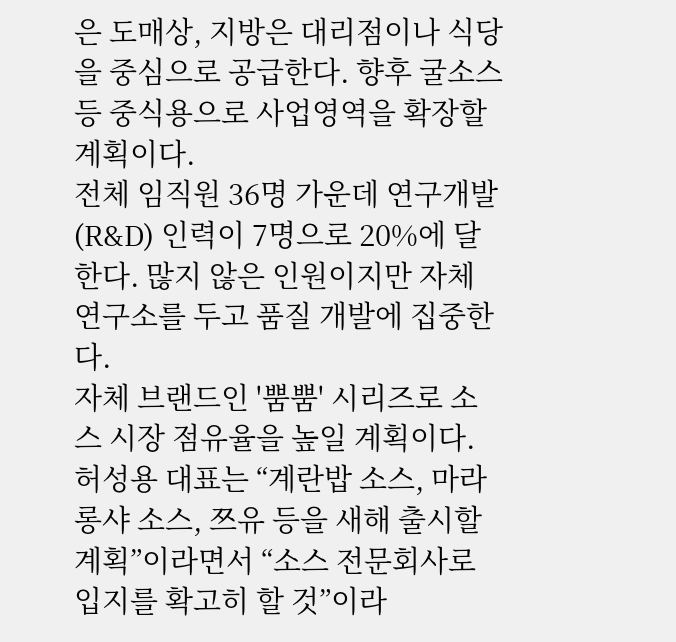은 도매상, 지방은 대리점이나 식당을 중심으로 공급한다. 향후 굴소스 등 중식용으로 사업영역을 확장할 계획이다.
전체 임직원 36명 가운데 연구개발(R&D) 인력이 7명으로 20%에 달한다. 많지 않은 인원이지만 자체 연구소를 두고 품질 개발에 집중한다.
자체 브랜드인 '뿜뿜' 시리즈로 소스 시장 점유율을 높일 계획이다.
허성용 대표는 “계란밥 소스, 마라롱샤 소스, 쯔유 등을 새해 출시할 계획”이라면서 “소스 전문회사로 입지를 확고히 할 것”이라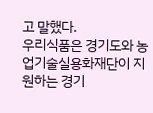고 말했다.
우리식품은 경기도와 농업기술실용화재단이 지원하는 경기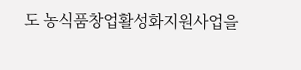도 농식품창업활성화지원사업을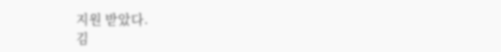지원 받았다.
김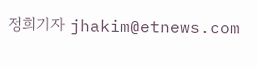정희기자 jhakim@etnews.com